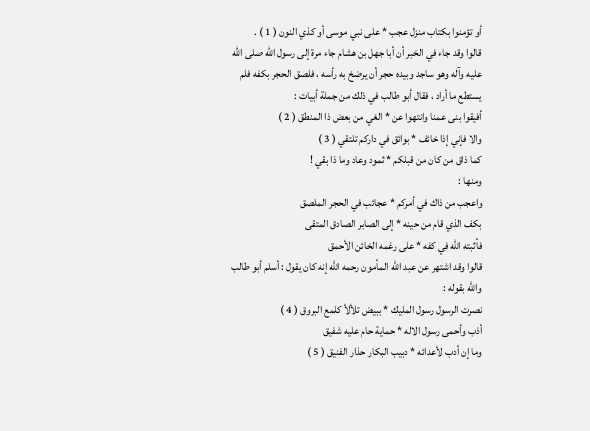أو تؤمنوا بكتاب منزل عجب * على نبي موسى أو كذي النون ( 1 ) .
قالوا وقد جاء في الخبر أن أبا جهل بن هشام جاء مرة إلى رسول الله صلى الله
عليه وآله وهو ساجد وبيده حجر أن يرضخ به رأسه ، فلصق الحجر بكفه فلم
يستطع ما أراد ، فقال أبو طالب في ذلك من جملة أبيات :
أفيقوا بنى عمنا وانتهوا عن * الغي من بعض ذا المنطق ( 2 )
والا فإني إذا خائف * بوائق في داركم تلتقي ( 3 )
كما ذاق من كان من قبلكم * ثمود وعاد وما ذا بقي !
ومنها :
واعجب من ذاك في أمركم * عجائب في الحجر الملصق
بكف الذي قام من حينه * إلى الصابر الصادق المتقى
فأثبته الله في كفه * على رغمه الخائن الأحمق
قالوا وقد اشتهر عن عبد الله المأمون رحمه الله إنه كان يقول : أسلم أبو طالب
والله بقوله :
نصرت الرسول رسول المليك * ببيض تلألأ كلمع البروق ( 4 )
أذب وأحمى رسول الاله * حماية حام عليه شفيق
وما إن أدب لأعدائه * دبيب البكار حذار الفنيق ( 5 )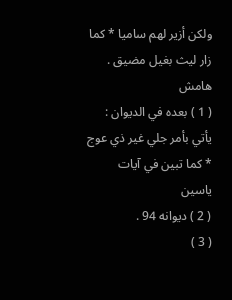ولكن أزير لهم ساميا * كما زار ليث بغيل مضيق .
هامش
( 1 ) بعده في الديوان :
يأتي بأمر جلي غير ذي عوج * كما تبين في آيات ياسين
( 2 ) ديوانه 94 .
( 3 )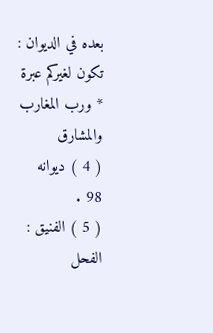بعده في الديوان :
تكون لغيركم عبرة * ورب المغارب والمشارق
( 4 ) ديوانه 98 .
( 5 ) الفنيق : الفحل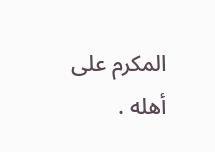المكرم على أهله .